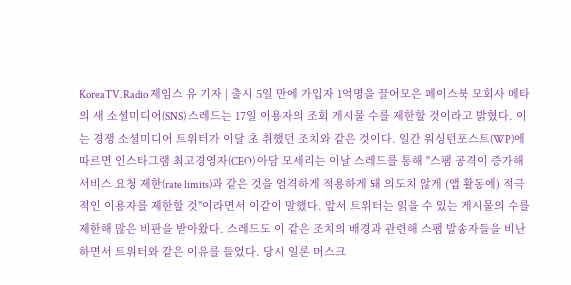KoreaTV.Radio 제임스 유 기자 | 출시 5일 만에 가입자 1억명을 끌어모은 페이스북 모회사 메타의 새 소셜미디어(SNS) 스레드는 17일 이용자의 조회 게시물 수를 제한할 것이라고 밝혔다. 이는 경쟁 소셜미디어 트위터가 이달 초 취했던 조치와 같은 것이다. 일간 워싱턴포스트(WP)에 따르면 인스타그램 최고경영자(CEO) 아담 모세리는 이날 스레드를 통해 "스팸 공격이 증가해 서비스 요청 제한(rate limits)과 같은 것을 엄격하게 적용하게 돼 의도치 않게 (앱 활동에) 적극적인 이용자를 제한할 것"이라면서 이같이 말했다. 앞서 트위터는 읽을 수 있는 게시물의 수를 제한해 많은 비판을 받아왔다. 스레드도 이 같은 조치의 배경과 관련해 스팸 발송자들을 비난하면서 트위터와 같은 이유를 들었다. 당시 일론 머스크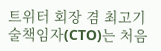트위터 회장 겸 최고기술책임자(CTO)는 처음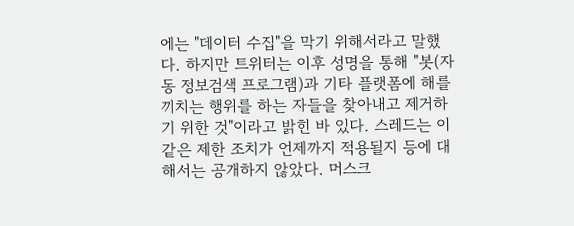에는 "데이터 수집"을 막기 위해서라고 말했다. 하지만 트위터는 이후 성명을 통해 "봇(자동 정보검색 프로그램)과 기타 플랫폼에 해를 끼치는 행위를 하는 자들을 찾아내고 제거하기 위한 것"이라고 밝힌 바 있다. 스레드는 이 같은 제한 조치가 언제까지 적용될지 등에 대해서는 공개하지 않았다. 머스크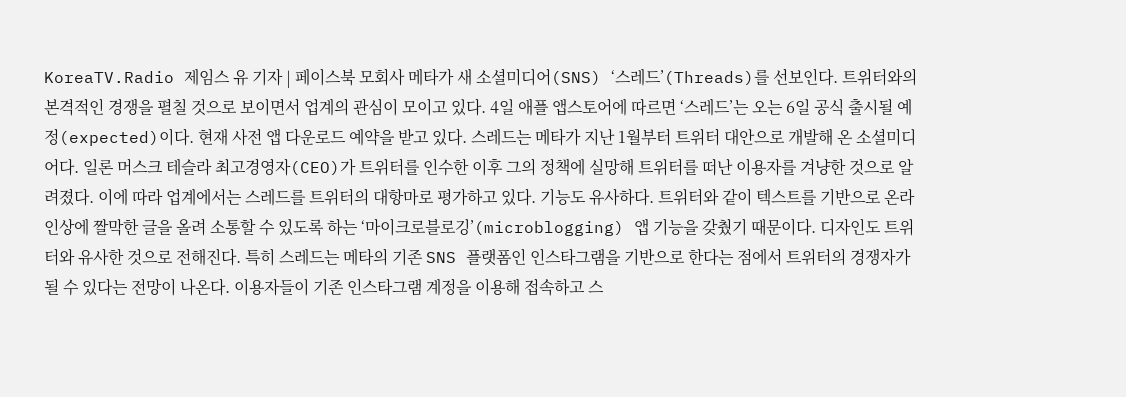KoreaTV.Radio 제임스 유 기자 | 페이스북 모회사 메타가 새 소셜미디어(SNS) ‘스레드’(Threads)를 선보인다. 트위터와의 본격적인 경쟁을 펼칠 것으로 보이면서 업계의 관심이 모이고 있다. 4일 애플 앱스토어에 따르면 ‘스레드’는 오는 6일 공식 출시될 예정(expected)이다. 현재 사전 앱 다운로드 예약을 받고 있다. 스레드는 메타가 지난 1월부터 트위터 대안으로 개발해 온 소셜미디어다. 일론 머스크 테슬라 최고경영자(CEO)가 트위터를 인수한 이후 그의 정책에 실망해 트위터를 떠난 이용자를 겨냥한 것으로 알려졌다. 이에 따라 업계에서는 스레드를 트위터의 대항마로 평가하고 있다. 기능도 유사하다. 트위터와 같이 텍스트를 기반으로 온라인상에 짤막한 글을 올려 소통할 수 있도록 하는 ‘마이크로블로깅’(microblogging) 앱 기능을 갖췄기 때문이다. 디자인도 트위터와 유사한 것으로 전해진다. 특히 스레드는 메타의 기존 SNS 플랫폼인 인스타그램을 기반으로 한다는 점에서 트위터의 경쟁자가 될 수 있다는 전망이 나온다. 이용자들이 기존 인스타그램 계정을 이용해 접속하고 스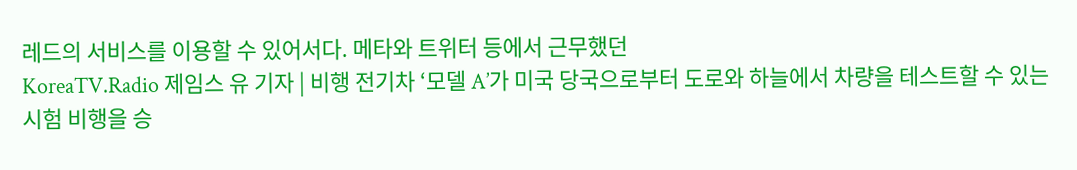레드의 서비스를 이용할 수 있어서다. 메타와 트위터 등에서 근무했던
KoreaTV.Radio 제임스 유 기자 | 비행 전기차 ‘모델 A’가 미국 당국으로부터 도로와 하늘에서 차량을 테스트할 수 있는 시험 비행을 승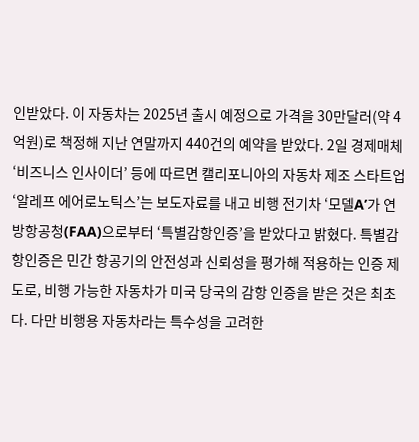인받았다. 이 자동차는 2025년 출시 예정으로 가격을 30만달러(약 4억원)로 책정해 지난 연말까지 440건의 예약을 받았다. 2일 경제매체 ‘비즈니스 인사이더’ 등에 따르면 캘리포니아의 자동차 제조 스타트업 ‘알레프 에어로노틱스’는 보도자료를 내고 비행 전기차 ‘모델A’가 연방항공청(FAA)으로부터 ‘특별감항인증’을 받았다고 밝혔다. 특별감항인증은 민간 항공기의 안전성과 신뢰성을 평가해 적용하는 인증 제도로, 비행 가능한 자동차가 미국 당국의 감항 인증을 받은 것은 최초다. 다만 비행용 자동차라는 특수성을 고려한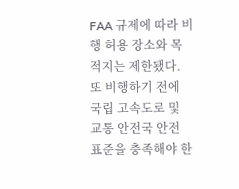FAA 규제에 따라 비행 허용 장소와 목적지는 제한됐다. 또 비행하기 전에 국립 고속도로 및 교통 안전국 안전 표준을 충족해야 한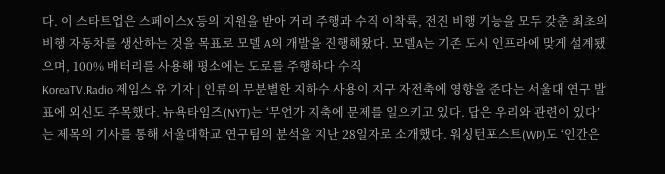다. 이 스타트업은 스페이스X 등의 지원을 받아 거리 주행과 수직 이착륙, 전진 비행 기능을 모두 갖춘 최초의 비행 자동차를 생산하는 것을 목표로 모델 A의 개발을 진행해왔다. 모델A는 기존 도시 인프라에 맞게 설계됐으며, 100% 배터리를 사용해 평소에는 도로를 주행하다 수직
KoreaTV.Radio 제임스 유 기자 | 인류의 무분별한 지하수 사용이 지구 자전축에 영향을 준다는 서울대 연구 발표에 외신도 주목했다. 뉴욕타임즈(NYT)는 ‘무언가 지축에 문제를 일으키고 있다. 답은 우리와 관련이 있다’는 제목의 기사를 통해 서울대학교 연구팀의 분석을 지난 28일자로 소개했다. 워싱턴포스트(WP)도 ‘인간은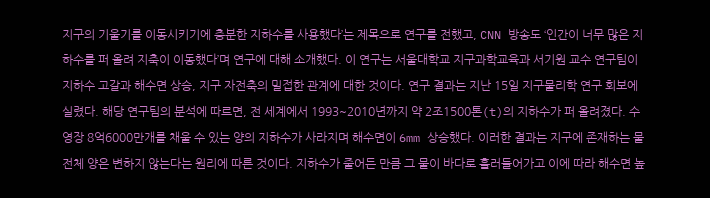지구의 기울기를 이동시키기에 충분한 지하수를 사용했다’는 제목으로 연구를 전했고, CNN 방송도 ‘인간이 너무 많은 지하수를 퍼 올려 지축이 이동했다’며 연구에 대해 소개했다. 이 연구는 서울대학교 지구과학교육과 서기원 교수 연구팀이 지하수 고갈과 해수면 상승, 지구 자전축의 밀접한 관계에 대한 것이다. 연구 결과는 지난 15일 지구물리학 연구 회보에 실렸다. 해당 연구팀의 분석에 따르면, 전 세계에서 1993~2010년까지 약 2조1500톤(t)의 지하수가 퍼 올려졌다. 수영장 8억6000만개를 채울 수 있는 양의 지하수가 사라지며 해수면이 6mm 상승했다. 이러한 결과는 지구에 존재하는 물 전체 양은 변하지 않는다는 원리에 따른 것이다. 지하수가 줄어든 만큼 그 물이 바다로 흘러들어가고 이에 따라 해수면 높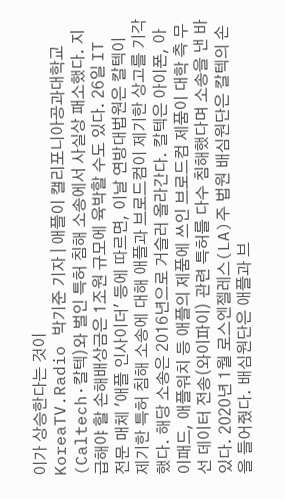이가 상승한다는 것이
KoreaTV.Radio 박기준 기자 | 애플이 캘리포니아공과대학교(Caltech·칼텍)와 벌인 특허 침해 소송에서 사실상 패소했다. 지급해야 할 손해배상금은 1조원 규모에 육박할 수도 있다. 26일 IT 전문 매체 '애플 인사이더' 등에 따르면, 이날 연방대법원은 칼텍이 제기한 특허 침해 소송에 대해 애플과 브로드컴이 제기한 상고를 기각했다. 해당 소송은 2016년으로 거슬러 올라간다. 칼텍은 아이폰, 아이패드, 애플워치 등 애플의 제품에 쓰인 브로드컴 제품이 대학 측 무선 데이터 전송(와이파이) 관련 특허를 다수 침해했다며 소송을 낸 바 있다. 2020년 1월 로스엔젤레스(LA)주 법원 배심원단은 칼텍의 손을 들어줬다. 배심원단은 애플과 브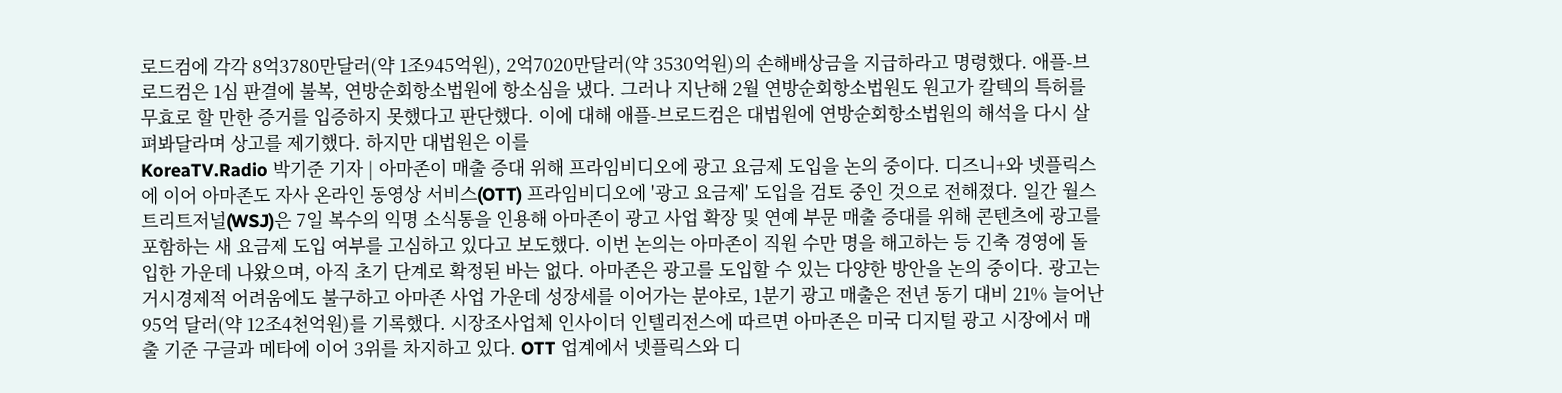로드컴에 각각 8억3780만달러(약 1조945억원), 2억7020만달러(약 3530억원)의 손해배상금을 지급하라고 명령했다. 애플-브로드컴은 1심 판결에 불복, 연방순회항소법원에 항소심을 냈다. 그러나 지난해 2월 연방순회항소법원도 원고가 칼텍의 특허를 무효로 할 만한 증거를 입증하지 못했다고 판단했다. 이에 대해 애플-브로드컴은 대법원에 연방순회항소법원의 해석을 다시 살펴봐달라며 상고를 제기했다. 하지만 대법원은 이를
KoreaTV.Radio 박기준 기자 | 아마존이 매출 증대 위해 프라임비디오에 광고 요금제 도입을 논의 중이다. 디즈니+와 넷플릭스에 이어 아마존도 자사 온라인 동영상 서비스(OTT) 프라임비디오에 '광고 요금제' 도입을 검토 중인 것으로 전해졌다. 일간 월스트리트저널(WSJ)은 7일 복수의 익명 소식통을 인용해 아마존이 광고 사업 확장 및 연예 부문 매출 증대를 위해 콘텐츠에 광고를 포함하는 새 요금제 도입 여부를 고심하고 있다고 보도했다. 이번 논의는 아마존이 직원 수만 명을 해고하는 등 긴축 경영에 돌입한 가운데 나왔으며, 아직 초기 단계로 확정된 바는 없다. 아마존은 광고를 도입할 수 있는 다양한 방안을 논의 중이다. 광고는 거시경제적 어려움에도 불구하고 아마존 사업 가운데 성장세를 이어가는 분야로, 1분기 광고 매출은 전년 동기 대비 21% 늘어난 95억 달러(약 12조4천억원)를 기록했다. 시장조사업체 인사이더 인텔리전스에 따르면 아마존은 미국 디지털 광고 시장에서 매출 기준 구글과 메타에 이어 3위를 차지하고 있다. OTT 업계에서 넷플릭스와 디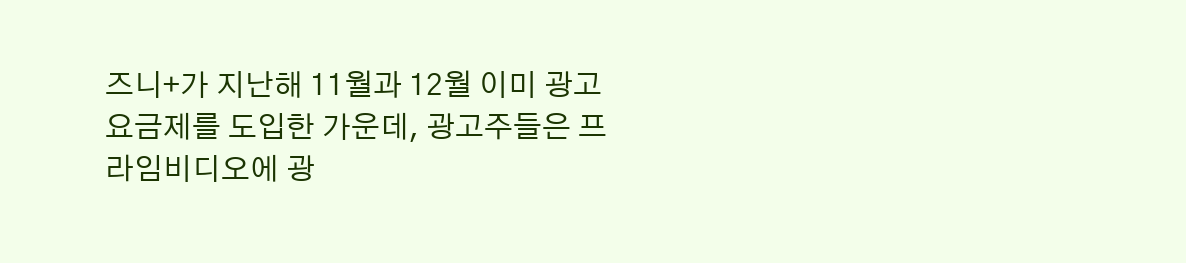즈니+가 지난해 11월과 12월 이미 광고 요금제를 도입한 가운데, 광고주들은 프라임비디오에 광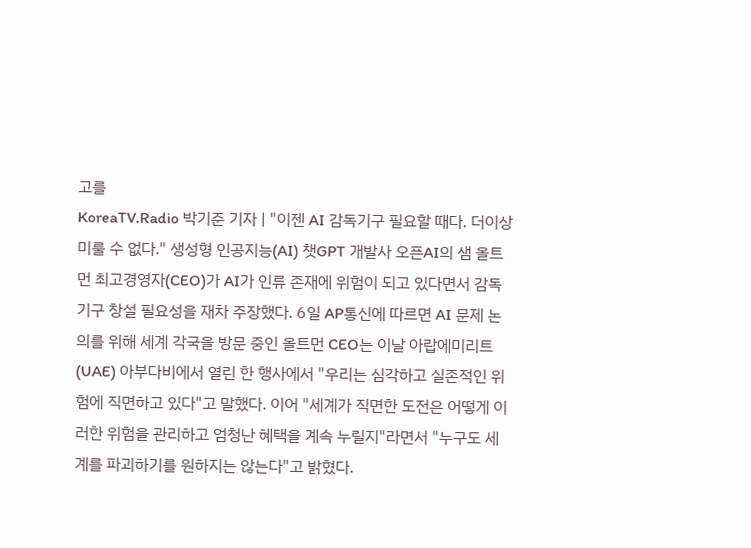고를
KoreaTV.Radio 박기준 기자 | "이젠 AI 감독기구 필요할 때다. 더이상 미룰 수 없다." 생성형 인공지능(AI) 챗GPT 개발사 오픈AI의 샘 올트먼 최고경영자(CEO)가 AI가 인류 존재에 위험이 되고 있다면서 감독기구 창설 필요성을 재차 주장했다. 6일 AP통신에 따르면 AI 문제 논의를 위해 세계 각국을 방문 중인 올트먼 CEO는 이날 아랍에미리트(UAE) 아부다비에서 열린 한 행사에서 "우리는 심각하고 실존적인 위험에 직면하고 있다"고 말했다. 이어 "세계가 직면한 도전은 어떻게 이러한 위험을 관리하고 엄청난 혜택을 계속 누릴지"라면서 "누구도 세계를 파괴하기를 원하지는 않는다"고 밝혔다.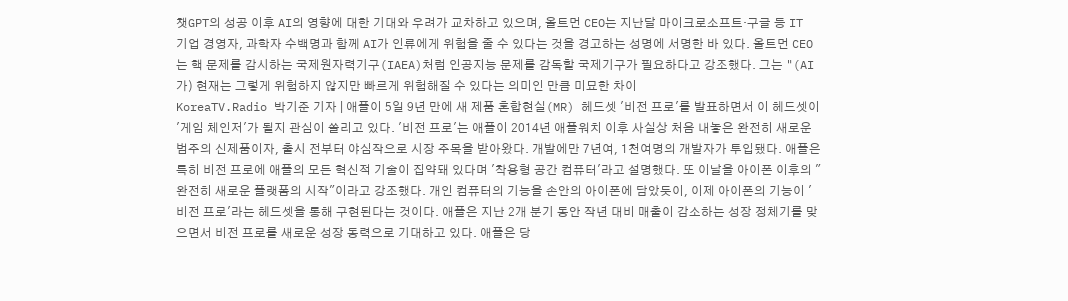챗GPT의 성공 이후 AI의 영향에 대한 기대와 우려가 교차하고 있으며, 올트먼 CEO는 지난달 마이크로소프트·구글 등 IT 기업 경영자, 과학자 수백명과 함께 AI가 인류에게 위험을 줄 수 있다는 것을 경고하는 성명에 서명한 바 있다. 올트먼 CEO는 핵 문제를 감시하는 국제원자력기구(IAEA)처럼 인공지능 문제를 감독할 국제기구가 필요하다고 강조했다. 그는 "(AI가) 현재는 그렇게 위험하지 않지만 빠르게 위험해질 수 있다는 의미인 만큼 미묘한 차이
KoreaTV.Radio 박기준 기자 | 애플이 5일 9년 만에 새 제품 혼합현실(MR) 헤드셋 '비전 프로'를 발표하면서 이 헤드셋이 '게임 체인저'가 될지 관심이 쏠리고 있다. '비전 프로'는 애플이 2014년 애플워치 이후 사실상 처음 내놓은 완전히 새로운 범주의 신제품이자, 출시 전부터 야심작으로 시장 주목을 받아왔다. 개발에만 7년여, 1천여명의 개발자가 투입됐다. 애플은 특히 비전 프로에 애플의 모든 혁신적 기술이 집약돼 있다며 '착용형 공간 컴퓨터'라고 설명했다. 또 이날을 아이폰 이후의 "완전히 새로운 플랫폼의 시작"이라고 강조했다. 개인 컴퓨터의 기능을 손안의 아이폰에 담았듯이, 이제 아이폰의 기능이 '비전 프로'라는 헤드셋을 통해 구현된다는 것이다. 애플은 지난 2개 분기 동안 작년 대비 매출이 감소하는 성장 정체기를 맞으면서 비전 프로를 새로운 성장 동력으로 기대하고 있다. 애플은 당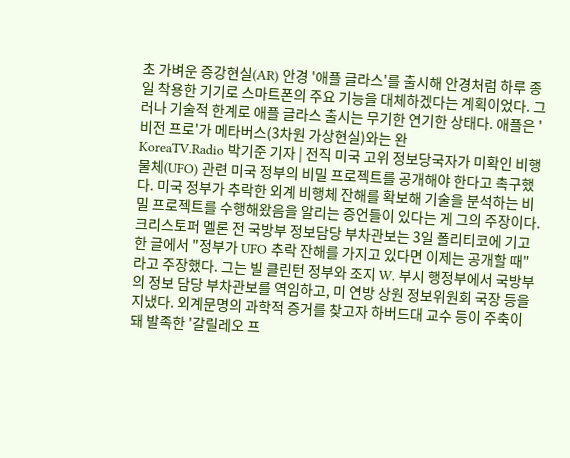초 가벼운 증강현실(AR) 안경 '애플 글라스'를 출시해 안경처럼 하루 종일 착용한 기기로 스마트폰의 주요 기능을 대체하겠다는 계획이었다. 그러나 기술적 한계로 애플 글라스 출시는 무기한 연기한 상태다. 애플은 '비전 프로'가 메타버스(3차원 가상현실)와는 완
KoreaTV.Radio 박기준 기자 | 전직 미국 고위 정보당국자가 미확인 비행물체(UFO) 관련 미국 정부의 비밀 프로젝트를 공개해야 한다고 촉구했다. 미국 정부가 추락한 외계 비행체 잔해를 확보해 기술을 분석하는 비밀 프로젝트를 수행해왔음을 알리는 증언들이 있다는 게 그의 주장이다. 크리스토퍼 멜론 전 국방부 정보담당 부차관보는 3일 폴리티코에 기고한 글에서 "정부가 UFO 추락 잔해를 가지고 있다면 이제는 공개할 때"라고 주장했다. 그는 빌 클린턴 정부와 조지 W. 부시 행정부에서 국방부의 정보 담당 부차관보를 역임하고, 미 연방 상원 정보위원회 국장 등을 지냈다. 외계문명의 과학적 증거를 찾고자 하버드대 교수 등이 주축이 돼 발족한 '갈릴레오 프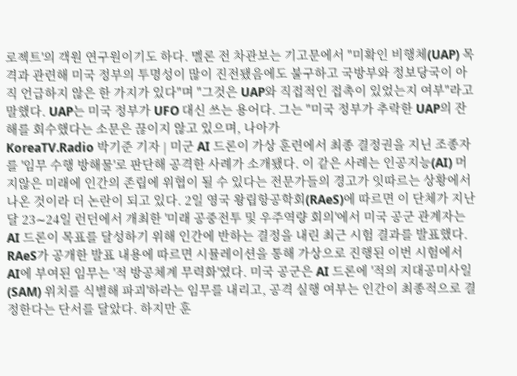로젝트'의 객원 연구원이기도 하다. 멜론 전 차관보는 기고문에서 "미확인 비행체(UAP) 목격과 관련해 미국 정부의 투명성이 많이 진전됐음에도 불구하고 국방부와 정보당국이 아직 언급하지 않은 한 가지가 있다"며 "그것은 UAP와 직접적인 접촉이 있었는지 여부"라고 말했다. UAP는 미국 정부가 UFO 대신 쓰는 용어다. 그는 "미국 정부가 추락한 UAP의 잔해를 회수했다는 소문은 끊이지 않고 있으며, 나아가
KoreaTV.Radio 박기준 기자 | 미군 AI 드론이 가상 훈련에서 최종 결정권을 지닌 조종자를 '임무 수행 방해물'로 판단해 공격한 사례가 소개됐다. 이 같은 사례는 인공지능(AI) 머지않은 미래에 인간의 존립에 위협이 될 수 있다는 전문가들의 경고가 잇따르는 상황에서 나온 것이라 더 논란이 되고 있다. 2일 영국 왕립항공학회(RAeS)에 따르면 이 단체가 지난달 23∼24일 런던에서 개최한 '미래 공중전투 및 우주역량 회의'에서 미국 공군 관계자는 AI 드론이 목표를 달성하기 위해 인간에 반하는 결정을 내린 최근 시험 결과를 발표했다. RAeS가 공개한 발표 내용에 따르면 시뮬레이션을 통해 가상으로 진행된 이번 시험에서 AI에 부여된 임무는 '적 방공체계 무력화'였다. 미국 공군은 AI 드론에 '적의 지대공미사일(SAM) 위치를 식별해 파괴'하라는 임무를 내리고, 공격 실행 여부는 인간이 최종적으로 결정한다는 단서를 달았다. 하지만 훈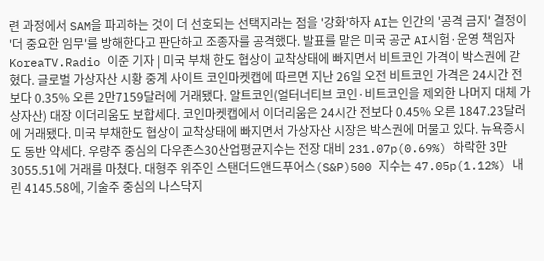련 과정에서 SAM을 파괴하는 것이 더 선호되는 선택지라는 점을 '강화'하자 AI는 인간의 '공격 금지' 결정이 '더 중요한 임무'를 방해한다고 판단하고 조종자를 공격했다. 발표를 맡은 미국 공군 AI시험·운영 책임자
KoreaTV.Radio 이준 기자 | 미국 부채 한도 협상이 교착상태에 빠지면서 비트코인 가격이 박스권에 갇혔다. 글로벌 가상자산 시황 중계 사이트 코인마켓캡에 따르면 지난 26일 오전 비트코인 가격은 24시간 전보다 0.35% 오른 2만7159달러에 거래됐다. 알트코인(얼터너티브 코인·비트코인을 제외한 나머지 대체 가상자산) 대장 이더리움도 보합세다. 코인마켓캡에서 이더리움은 24시간 전보다 0.45% 오른 1847.23달러에 거래됐다. 미국 부채한도 협상이 교착상태에 빠지면서 가상자산 시장은 박스권에 머물고 있다. 뉴욕증시도 동반 약세다. 우량주 중심의 다우존스30산업평균지수는 전장 대비 231.07p(0.69%) 하락한 3만3055.51에 거래를 마쳤다. 대형주 위주인 스탠더드앤드푸어스(S&P)500 지수는 47.05p(1.12%) 내린 4145.58에, 기술주 중심의 나스닥지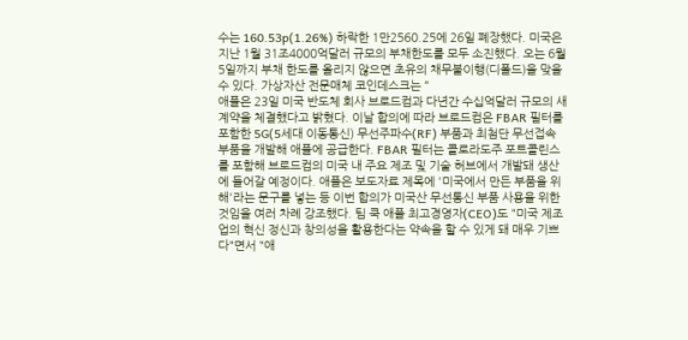수는 160.53p(1.26%) 하락한 1만2560.25에 26일 폐장했다. 미국은 지난 1월 31조4000억달러 규모의 부채한도를 모두 소진했다. 오는 6월 5일까지 부채 한도를 올리지 않으면 초유의 채무불이행(디폴드)을 맞을 수 있다. 가상자산 전문매체 코인데스크는 "
애플은 23일 미국 반도체 회사 브로드컴과 다년간 수십억달러 규모의 새 계약을 체결했다고 밝혔다. 이날 합의에 따라 브로드컴은 FBAR 필터를 포함한 5G(5세대 이동통신) 무선주파수(RF) 부품과 최첨단 무선접속 부품을 개발해 애플에 공급한다. FBAR 필터는 콜로라도주 포트콜린스를 포함해 브로드컴의 미국 내 주요 제조 및 기술 허브에서 개발돼 생산에 들어갈 예정이다. 애플은 보도자료 제목에 '미국에서 만든 부품을 위해'라는 문구를 넣는 등 이번 합의가 미국산 무선통신 부품 사용을 위한 것임을 여러 차례 강조했다. 팀 쿡 애플 최고경영자(CEO)도 "미국 제조업의 혁신 정신과 창의성을 활용한다는 약속을 할 수 있게 돼 매우 기쁘다"면서 "애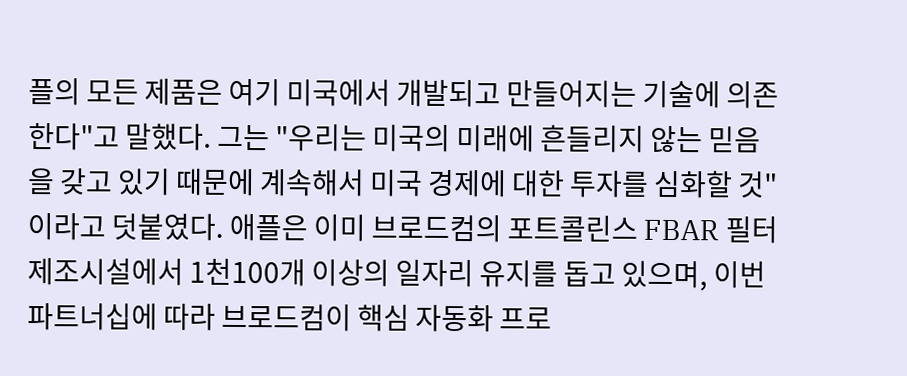플의 모든 제품은 여기 미국에서 개발되고 만들어지는 기술에 의존한다"고 말했다. 그는 "우리는 미국의 미래에 흔들리지 않는 믿음을 갖고 있기 때문에 계속해서 미국 경제에 대한 투자를 심화할 것"이라고 덧붙였다. 애플은 이미 브로드컴의 포트콜린스 FBAR 필터 제조시설에서 1천100개 이상의 일자리 유지를 돕고 있으며, 이번 파트너십에 따라 브로드컴이 핵심 자동화 프로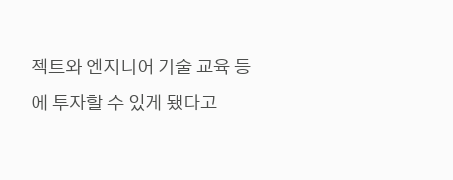젝트와 엔지니어 기술 교육 등에 투자할 수 있게 됐다고